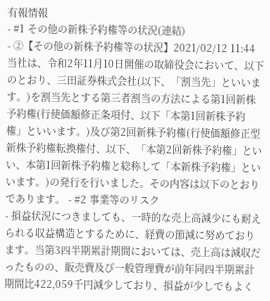有報情報
- #1 その他の新株予約権等の状況(連結)
- ②【その他の新株予約権等の状況】2021/02/12 11:44
当社は、令和2年11月10日開催の取締役会において、以下のとおり、三田証券株式会社(以下、「割当先」といいます。)を割当先とする第三者割当の方法による第1回新株予約権(行使価額修正条項付、以下「本第1回新株予約権」といいます。)及び第2回新株予約権(行使価額修正型新株予約権転換権付、以下、「本第2回新株予約権」といい、本第1回新株予約権と総称して「本新株予約権」といいます。)の発行を行いました。その内容は以下のとおりであります。 - #2 事業等のリスク
- 損益状況につきましても、一時的な売上高減少にも耐えられる収益構造とするために、経費の節減に努めております。当第3四半期累計期間においては、売上高は減収だったものの、販売費及び一般管理費が前年同四半期累計期間比422,059千円減少しており、損益が少しでもよく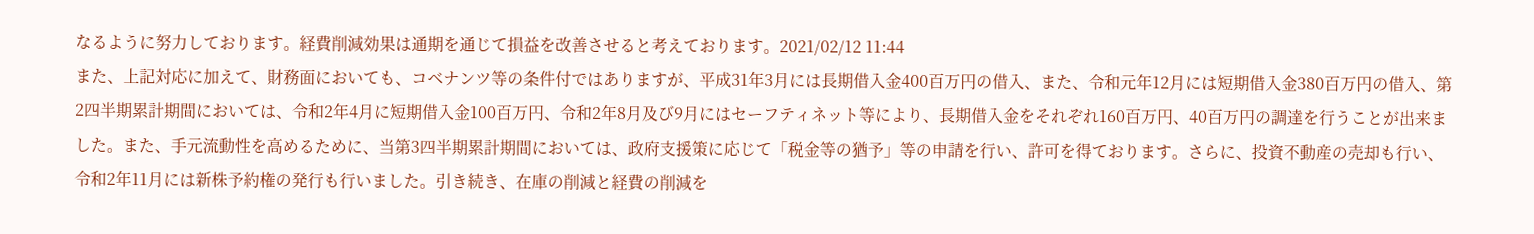なるように努力しております。経費削減効果は通期を通じて損益を改善させると考えております。2021/02/12 11:44
また、上記対応に加えて、財務面においても、コベナンツ等の条件付ではありますが、平成31年3月には長期借入金400百万円の借入、また、令和元年12月には短期借入金380百万円の借入、第2四半期累計期間においては、令和2年4月に短期借入金100百万円、令和2年8月及び9月にはセーフティネット等により、長期借入金をそれぞれ160百万円、40百万円の調達を行うことが出来ました。また、手元流動性を高めるために、当第3四半期累計期間においては、政府支援策に応じて「税金等の猶予」等の申請を行い、許可を得ております。さらに、投資不動産の売却も行い、令和2年11月には新株予約権の発行も行いました。引き続き、在庫の削減と経費の削減を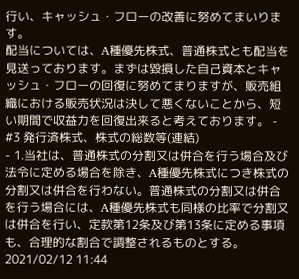行い、キャッシュ・フローの改善に努めてまいります。
配当については、A種優先株式、普通株式とも配当を見送っております。まずは毀損した自己資本とキャッシュ・フローの回復に努めてまりますが、販売組織における販売状況は決して悪くないことから、短い期間で収益力を回復出来ると考えております。 - #3 発行済株式、株式の総数等(連結)
- 1.当社は、普通株式の分割又は併合を行う場合及び法令に定める場合を除き、A種優先株式につき株式の分割又は併合を行わない。普通株式の分割又は併合を行う場合には、A種優先株式も同様の比率で分割又は併合を行い、定款第12条及び第13条に定める事項も、合理的な割合で調整されるものとする。2021/02/12 11:44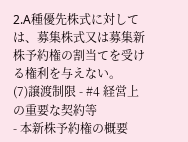2.A種優先株式に対しては、募集株式又は募集新株予約権の割当てを受ける権利を与えない。
(7)譲渡制限 - #4 経営上の重要な契約等
- 本新株予約権の概要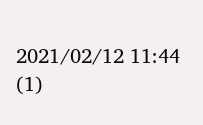2021/02/12 11:44
(1)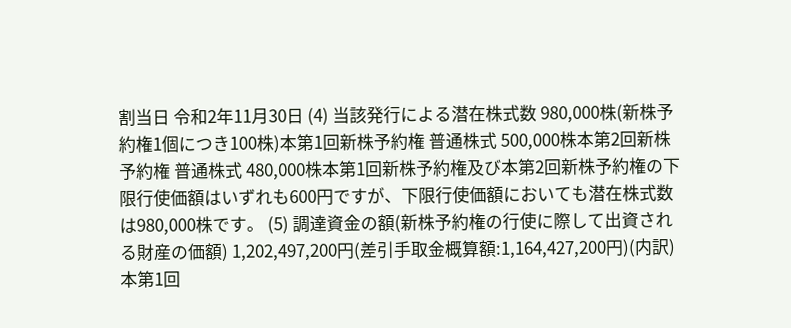割当日 令和2年11月30日 (4) 当該発行による潜在株式数 980,000株(新株予約権1個につき100株)本第1回新株予約権 普通株式 500,000株本第2回新株予約権 普通株式 480,000株本第1回新株予約権及び本第2回新株予約権の下限行使価額はいずれも600円ですが、下限行使価額においても潜在株式数は980,000株です。 (5) 調達資金の額(新株予約権の行使に際して出資される財産の価額) 1,202,497,200円(差引手取金概算額:1,164,427,200円)(内訳)本第1回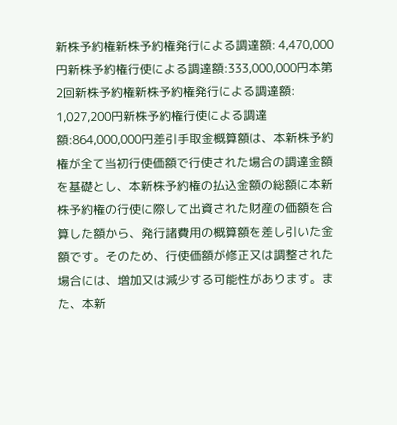新株予約権新株予約権発行による調達額: 4,470,000円新株予約権行使による調達額:333,000,000円本第2回新株予約権新株予約権発行による調達額: 1,027,200円新株予約権行使による調達額:864,000,000円差引手取金概算額は、本新株予約権が全て当初行使価額で行使された場合の調達金額を基礎とし、本新株予約権の払込金額の総額に本新株予約権の行使に際して出資された財産の価額を合算した額から、発行諸費用の概算額を差し引いた金額です。そのため、行使価額が修正又は調整された場合には、増加又は減少する可能性があります。また、本新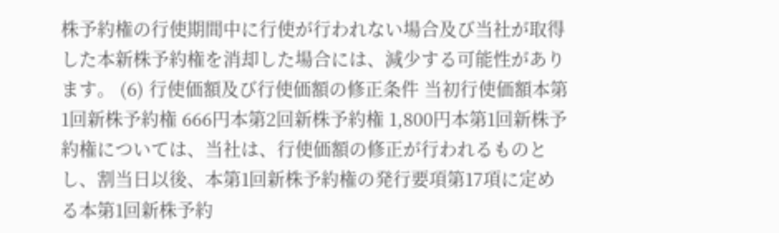株予約権の行使期間中に行使が行われない場合及び当社が取得した本新株予約権を消却した場合には、減少する可能性があります。 (6) 行使価額及び行使価額の修正条件 当初行使価額本第1回新株予約権 666円本第2回新株予約権 1,800円本第1回新株予約権については、当社は、行使価額の修正が行われるものとし、割当日以後、本第1回新株予約権の発行要項第17項に定める本第1回新株予約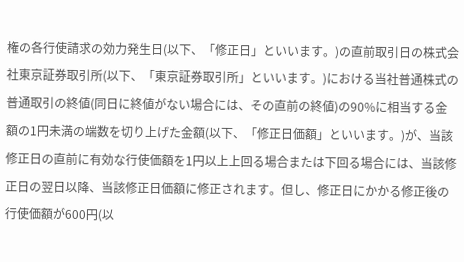権の各行使請求の効力発生日(以下、「修正日」といいます。)の直前取引日の株式会社東京証券取引所(以下、「東京証券取引所」といいます。)における当社普通株式の普通取引の終値(同日に終値がない場合には、その直前の終値)の90%に相当する金額の1円未満の端数を切り上げた金額(以下、「修正日価額」といいます。)が、当該修正日の直前に有効な行使価額を1円以上上回る場合または下回る場合には、当該修正日の翌日以降、当該修正日価額に修正されます。但し、修正日にかかる修正後の行使価額が600円(以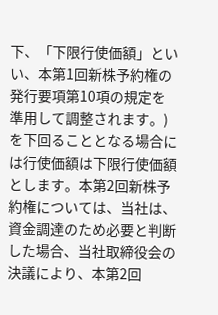下、「下限行使価額」といい、本第1回新株予約権の発行要項第10項の規定を準用して調整されます。)を下回ることとなる場合には行使価額は下限行使価額とします。本第2回新株予約権については、当社は、資金調達のため必要と判断した場合、当社取締役会の決議により、本第2回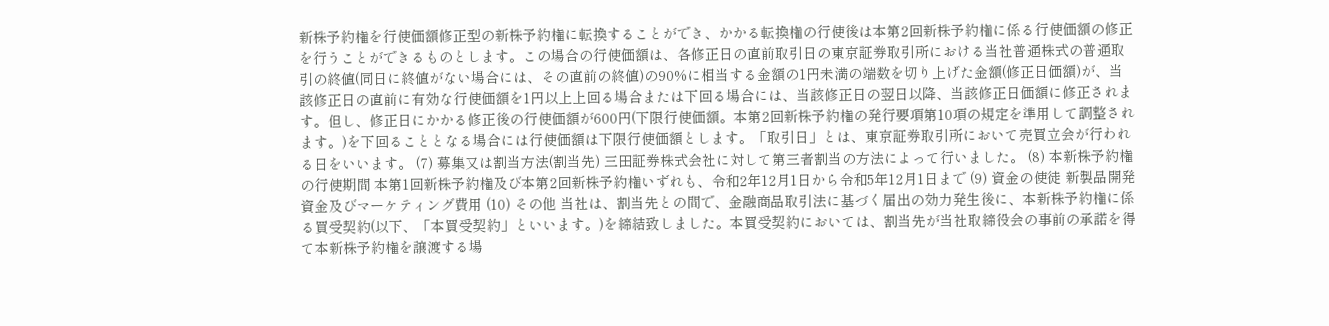新株予約権を行使価額修正型の新株予約権に転換することができ、かかる転換権の行使後は本第2回新株予約権に係る行使価額の修正を行うことができるものとします。この場合の行使価額は、各修正日の直前取引日の東京証券取引所における当社普通株式の普通取引の終値(同日に終値がない場合には、その直前の終値)の90%に相当する金額の1円未満の端数を切り上げた金額(修正日価額)が、当該修正日の直前に有効な行使価額を1円以上上回る場合または下回る場合には、当該修正日の翌日以降、当該修正日価額に修正されます。但し、修正日にかかる修正後の行使価額が600円(下限行使価額。本第2回新株予約権の発行要項第10項の規定を準用して調整されます。)を下回ることとなる場合には行使価額は下限行使価額とします。「取引日」とは、東京証券取引所において売買立会が行われる日をいいます。 (7) 募集又は割当方法(割当先) 三田証券株式会社に対して第三者割当の方法によって行いました。 (8) 本新株予約権の行使期間 本第1回新株予約権及び本第2回新株予約権いずれも、令和2年12月1日から令和5年12月1日まで (9) 資金の使徒 新製品開発資金及びマーケティング費用 (10) その他 当社は、割当先との間で、金融商品取引法に基づく届出の効力発生後に、本新株予約権に係る買受契約(以下、「本買受契約」といいます。)を締結致しました。本買受契約においては、割当先が当社取締役会の事前の承諾を得て本新株予約権を譲渡する場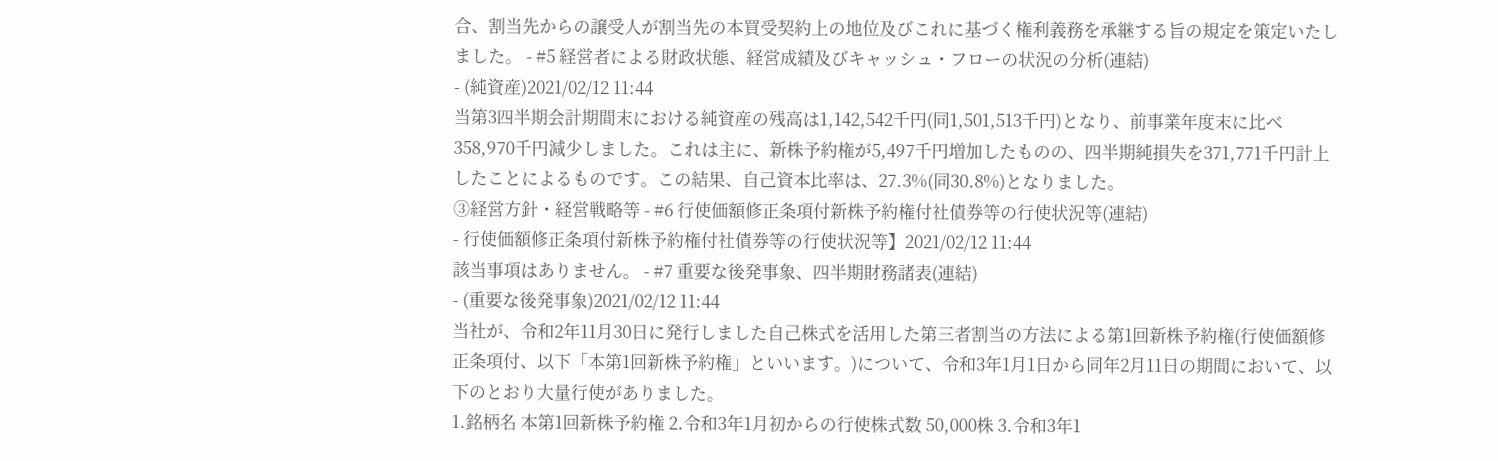合、割当先からの譲受人が割当先の本買受契約上の地位及びこれに基づく権利義務を承継する旨の規定を策定いたしました。 - #5 経営者による財政状態、経営成績及びキャッシュ・フローの状況の分析(連結)
- (純資産)2021/02/12 11:44
当第3四半期会計期間末における純資産の残高は1,142,542千円(同1,501,513千円)となり、前事業年度末に比べ358,970千円減少しました。これは主に、新株予約権が5,497千円増加したものの、四半期純損失を371,771千円計上したことによるものです。この結果、自己資本比率は、27.3%(同30.8%)となりました。
③経営方針・経営戦略等 - #6 行使価額修正条項付新株予約権付社債券等の行使状況等(連結)
- 行使価額修正条項付新株予約権付社債券等の行使状況等】2021/02/12 11:44
該当事項はありません。 - #7 重要な後発事象、四半期財務諸表(連結)
- (重要な後発事象)2021/02/12 11:44
当社が、令和2年11月30日に発行しました自己株式を活用した第三者割当の方法による第1回新株予約権(行使価額修正条項付、以下「本第1回新株予約権」といいます。)について、令和3年1月1日から同年2月11日の期間において、以下のとおり大量行使がありました。
1.銘柄名 本第1回新株予約権 2.令和3年1月初からの行使株式数 50,000株 3.令和3年1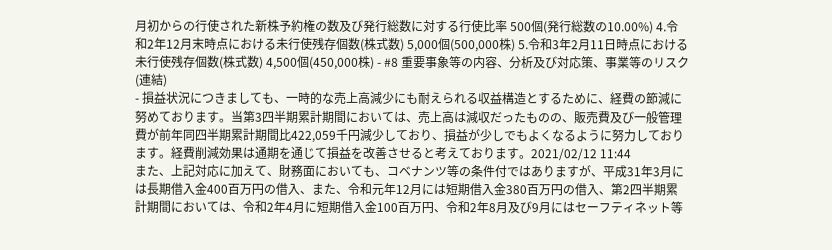月初からの行使された新株予約権の数及び発行総数に対する行使比率 500個(発行総数の10.00%) 4.令和2年12月末時点における未行使残存個数(株式数) 5,000個(500,000株) 5.令和3年2月11日時点における未行使残存個数(株式数) 4,500個(450,000株) - #8 重要事象等の内容、分析及び対応策、事業等のリスク(連結)
- 損益状況につきましても、一時的な売上高減少にも耐えられる収益構造とするために、経費の節減に努めております。当第3四半期累計期間においては、売上高は減収だったものの、販売費及び一般管理費が前年同四半期累計期間比422,059千円減少しており、損益が少しでもよくなるように努力しております。経費削減効果は通期を通じて損益を改善させると考えております。2021/02/12 11:44
また、上記対応に加えて、財務面においても、コベナンツ等の条件付ではありますが、平成31年3月には長期借入金400百万円の借入、また、令和元年12月には短期借入金380百万円の借入、第2四半期累計期間においては、令和2年4月に短期借入金100百万円、令和2年8月及び9月にはセーフティネット等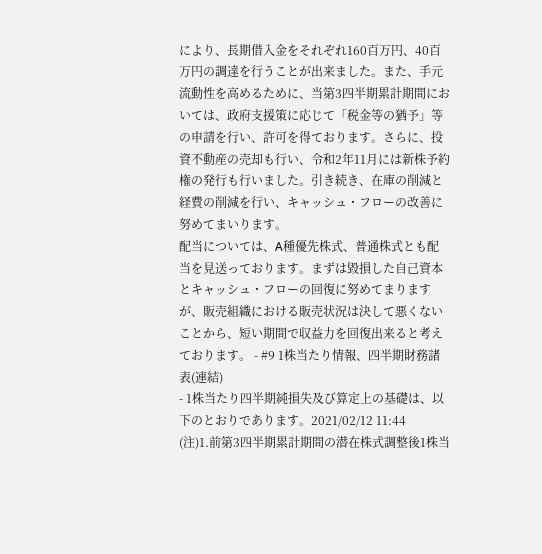により、長期借入金をそれぞれ160百万円、40百万円の調達を行うことが出来ました。また、手元流動性を高めるために、当第3四半期累計期間においては、政府支援策に応じて「税金等の猶予」等の申請を行い、許可を得ております。さらに、投資不動産の売却も行い、令和2年11月には新株予約権の発行も行いました。引き続き、在庫の削減と経費の削減を行い、キャッシュ・フローの改善に努めてまいります。
配当については、A種優先株式、普通株式とも配当を見送っております。まずは毀損した自己資本とキャッシュ・フローの回復に努めてまりますが、販売組織における販売状況は決して悪くないことから、短い期間で収益力を回復出来ると考えております。 - #9 1株当たり情報、四半期財務諸表(連結)
- 1株当たり四半期純損失及び算定上の基礎は、以下のとおりであります。2021/02/12 11:44
(注)1.前第3四半期累計期間の潜在株式調整後1株当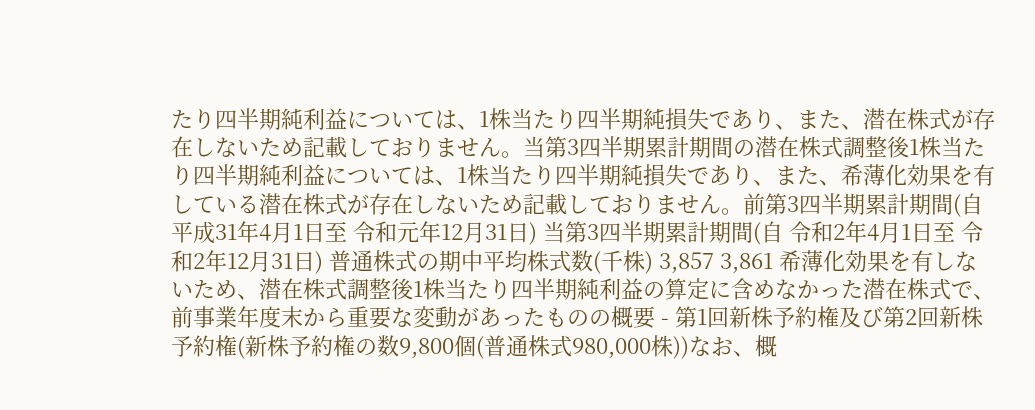たり四半期純利益については、1株当たり四半期純損失であり、また、潜在株式が存在しないため記載しておりません。当第3四半期累計期間の潜在株式調整後1株当たり四半期純利益については、1株当たり四半期純損失であり、また、希薄化効果を有している潜在株式が存在しないため記載しておりません。前第3四半期累計期間(自 平成31年4月1日至 令和元年12月31日) 当第3四半期累計期間(自 令和2年4月1日至 令和2年12月31日) 普通株式の期中平均株式数(千株) 3,857 3,861 希薄化効果を有しないため、潜在株式調整後1株当たり四半期純利益の算定に含めなかった潜在株式で、前事業年度末から重要な変動があったものの概要 - 第1回新株予約権及び第2回新株予約権(新株予約権の数9,800個(普通株式980,000株))なお、概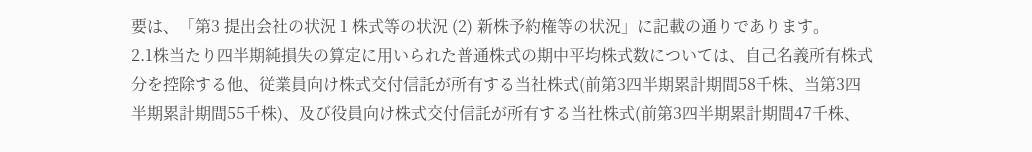要は、「第3 提出会社の状況 1 株式等の状況 (2) 新株予約権等の状況」に記載の通りであります。
2.1株当たり四半期純損失の算定に用いられた普通株式の期中平均株式数については、自己名義所有株式分を控除する他、従業員向け株式交付信託が所有する当社株式(前第3四半期累計期間58千株、当第3四半期累計期間55千株)、及び役員向け株式交付信託が所有する当社株式(前第3四半期累計期間47千株、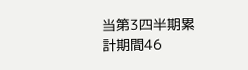当第3四半期累計期間46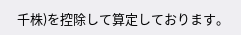千株)を控除して算定しております。